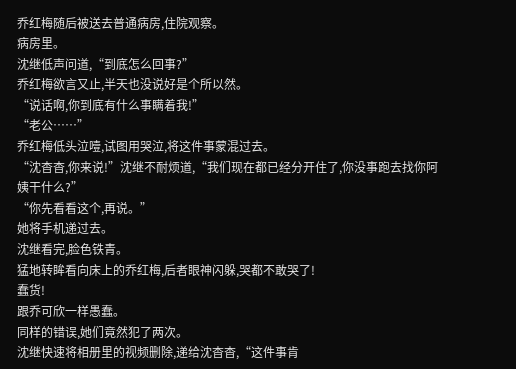乔红梅随后被送去普通病房,住院观察。
病房里。
沈继低声问道,“到底怎么回事?”
乔红梅欲言又止,半天也没说好是个所以然。
“说话啊,你到底有什么事瞒着我!”
“老公……”
乔红梅低头泣噎,试图用哭泣,将这件事蒙混过去。
“沈杳杳,你来说!”沈继不耐烦道,“我们现在都已经分开住了,你没事跑去找你阿姨干什么?”
“你先看看这个,再说。”
她将手机递过去。
沈继看完,脸色铁青。
猛地转眸看向床上的乔红梅,后者眼神闪躲,哭都不敢哭了!
蠢货!
跟乔可欣一样愚蠢。
同样的错误,她们竟然犯了两次。
沈继快速将相册里的视频删除,递给沈杳杳,“这件事肯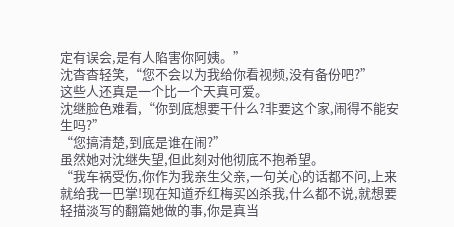定有误会,是有人陷害你阿姨。”
沈杳杳轻笑,“您不会以为我给你看视频,没有备份吧?”
这些人还真是一个比一个天真可爱。
沈继脸色难看,“你到底想要干什么?非要这个家,闹得不能安生吗?”
“您搞清楚,到底是谁在闹?”
虽然她对沈继失望,但此刻对他彻底不抱希望。
“我车祸受伤,你作为我亲生父亲,一句关心的话都不问,上来就给我一巴掌!现在知道乔红梅买凶杀我,什么都不说,就想要轻描淡写的翻篇她做的事,你是真当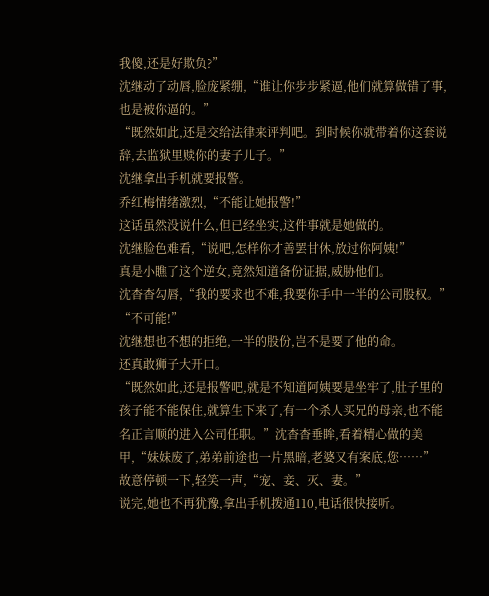我傻,还是好欺负?”
沈继动了动唇,脸庞紧绷,“谁让你步步紧逼,他们就算做错了事,也是被你逼的。”
“既然如此,还是交给法律来评判吧。到时候你就带着你这套说辞,去监狱里赎你的妻子儿子。”
沈继拿出手机就要报警。
乔红梅情绪激烈,“不能让她报警!”
这话虽然没说什么,但已经坐实,这件事就是她做的。
沈继脸色难看,“说吧,怎样你才善罢甘休,放过你阿姨!”
真是小瞧了这个逆女,竟然知道备份证据,威胁他们。
沈杳杳勾唇,“我的要求也不难,我要你手中一半的公司股权。”
“不可能!”
沈继想也不想的拒绝,一半的股份,岂不是要了他的命。
还真敢狮子大开口。
“既然如此,还是报警吧,就是不知道阿姨要是坐牢了,肚子里的孩子能不能保住,就算生下来了,有一个杀人买兄的母亲,也不能名正言顺的进入公司任职。”沈杳杳垂眸,看着精心做的美甲,“妹妹废了,弟弟前途也一片黑暗,老婆又有案底,您……”
故意停顿一下,轻笑一声,“宠、妾、灭、妻。”
说完,她也不再犹豫,拿出手机拨通110,电话很快接听。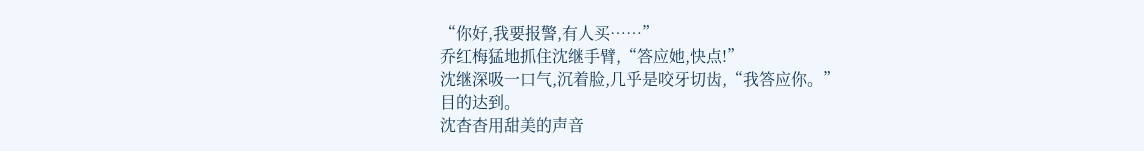“你好,我要报警,有人买……”
乔红梅猛地抓住沈继手臂,“答应她,快点!”
沈继深吸一口气,沉着脸,几乎是咬牙切齿,“我答应你。”
目的达到。
沈杳杳用甜美的声音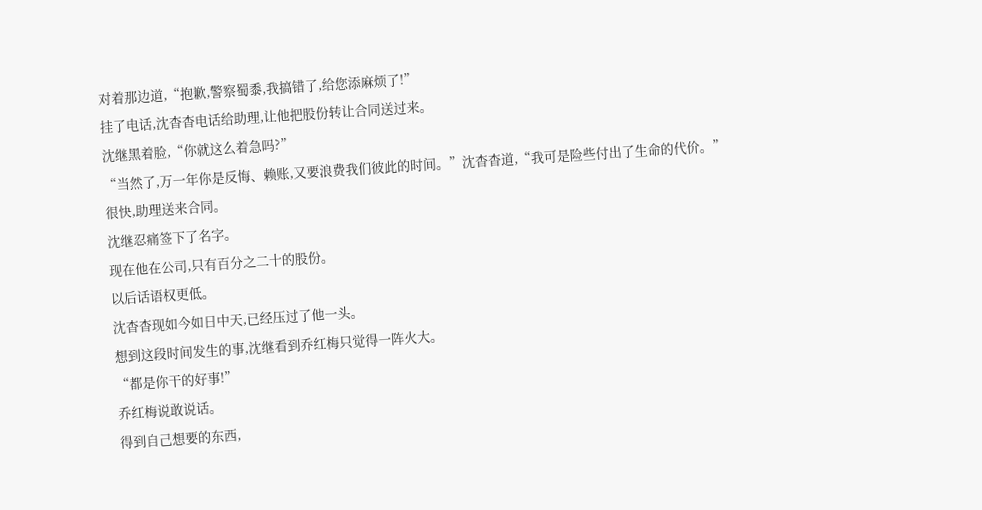对着那边道,“抱歉,警察蜀黍,我搞错了,给您添麻烦了!”
挂了电话,沈杳杳电话给助理,让他把股份转让合同送过来。
沈继黑着脸,“你就这么着急吗?”
“当然了,万一年你是反悔、赖账,又要浪费我们彼此的时间。”沈杳杳道,“我可是险些付出了生命的代价。”
很快,助理送来合同。
沈继忍痛签下了名字。
现在他在公司,只有百分之二十的股份。
以后话语权更低。
沈杳杳现如今如日中天,已经压过了他一头。
想到这段时间发生的事,沈继看到乔红梅只觉得一阵火大。
“都是你干的好事!”
乔红梅说敢说话。
得到自己想要的东西,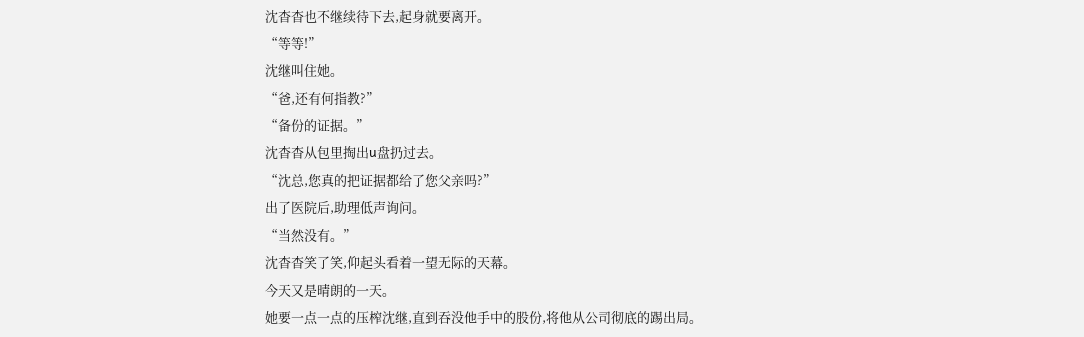沈杳杳也不继续待下去,起身就要离开。
“等等!”
沈继叫住她。
“爸,还有何指教?”
“备份的证据。”
沈杳杳从包里掏出u盘扔过去。
“沈总,您真的把证据都给了您父亲吗?”
出了医院后,助理低声询问。
“当然没有。”
沈杳杳笑了笑,仰起头看着一望无际的天幕。
今天又是晴朗的一天。
她要一点一点的压榨沈继,直到吞没他手中的股份,将他从公司彻底的踢出局。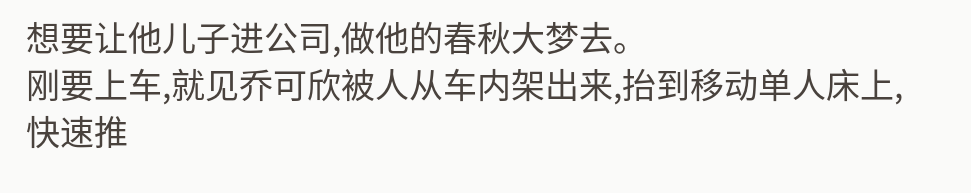想要让他儿子进公司,做他的春秋大梦去。
刚要上车,就见乔可欣被人从车内架出来,抬到移动单人床上,快速推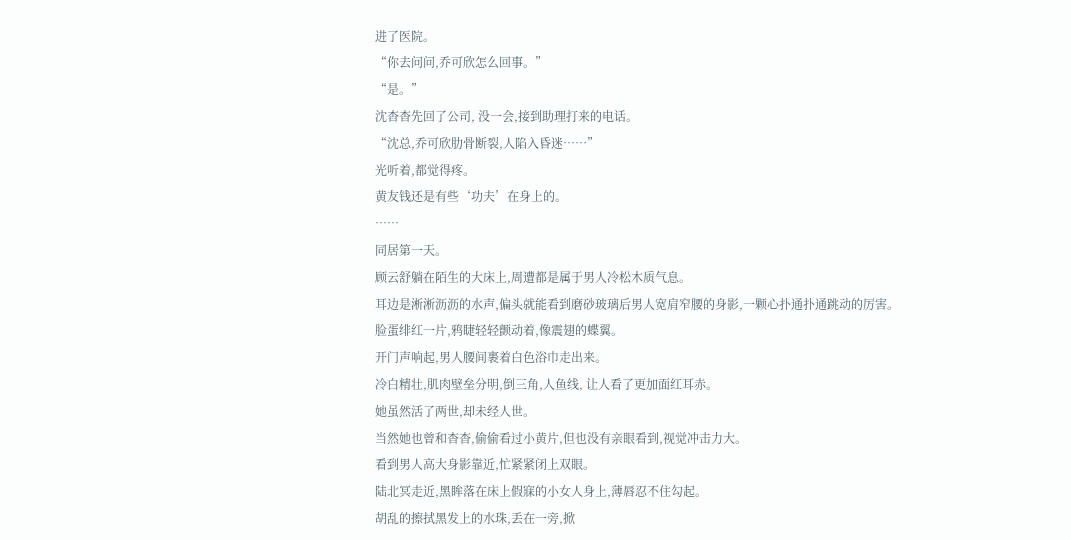进了医院。
“你去问问,乔可欣怎么回事。”
“是。”
沈杳杳先回了公司, 没一会,接到助理打来的电话。
“沈总,乔可欣肋骨断裂,人陷入昏迷……”
光听着,都觉得疼。
黄友钱还是有些‘功夫’在身上的。
……
同居第一天。
顾云舒躺在陌生的大床上,周遭都是属于男人冷松木质气息。
耳边是淅淅沥沥的水声,偏头就能看到磨砂玻璃后男人宽肩窄腰的身影,一颗心扑通扑通跳动的厉害。
脸蛋绯红一片,鸦睫轻轻颤动着,像震翅的蝶翼。
开门声响起,男人腰间裹着白色浴巾走出来。
冷白精壮,肌肉壁垒分明,倒三角,人鱼线, 让人看了更加面红耳赤。
她虽然活了两世,却未经人世。
当然她也曾和杳杳,偷偷看过小黄片,但也没有亲眼看到,视觉冲击力大。
看到男人高大身影靠近,忙紧紧闭上双眼。
陆北冥走近,黑眸落在床上假寐的小女人身上,薄唇忍不住勾起。
胡乱的擦拭黑发上的水珠,丢在一旁,掀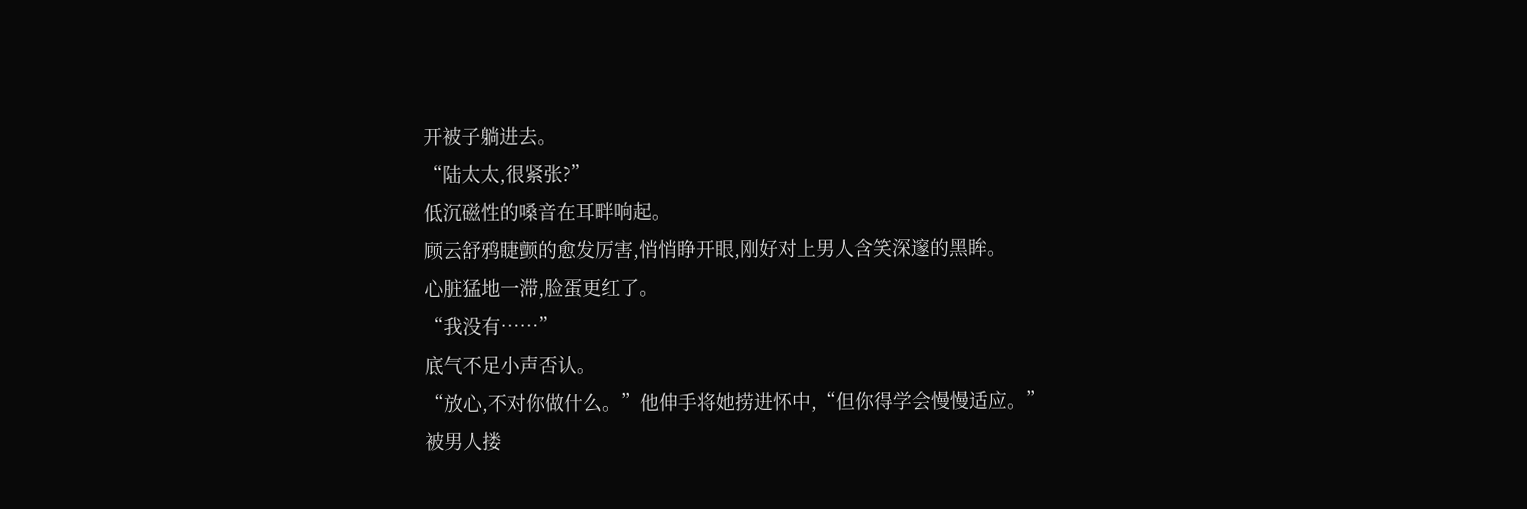开被子躺进去。
“陆太太,很紧张?”
低沉磁性的嗓音在耳畔响起。
顾云舒鸦睫颤的愈发厉害,悄悄睁开眼,刚好对上男人含笑深邃的黑眸。
心脏猛地一滞,脸蛋更红了。
“我没有……”
底气不足小声否认。
“放心,不对你做什么。”他伸手将她捞进怀中,“但你得学会慢慢适应。”
被男人搂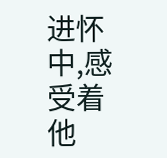进怀中,感受着他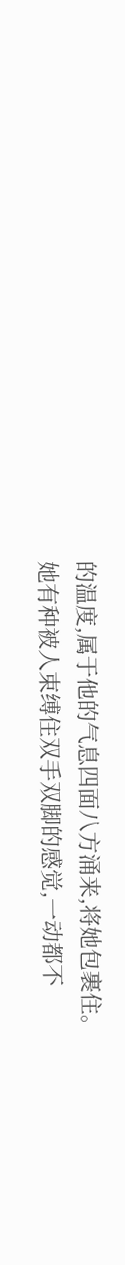的温度,属于他的气息四面八方涌来,将她包裹住。
她有种被人束缚住双手双脚的感觉,一动都不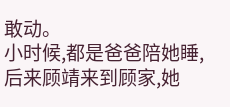敢动。
小时候,都是爸爸陪她睡,后来顾靖来到顾家,她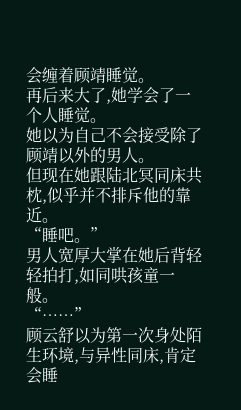会缠着顾靖睡觉。
再后来大了,她学会了一个人睡觉。
她以为自己不会接受除了顾靖以外的男人。
但现在她跟陆北冥同床共枕,似乎并不排斥他的靠近。
“睡吧。”
男人宽厚大掌在她后背轻轻拍打,如同哄孩童一般。
“……”
顾云舒以为第一次身处陌生环境,与异性同床,肯定会睡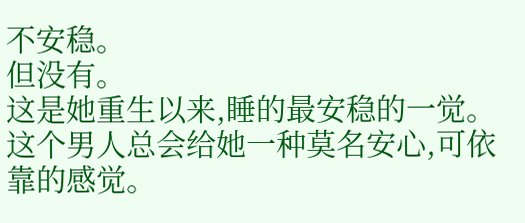不安稳。
但没有。
这是她重生以来,睡的最安稳的一觉。
这个男人总会给她一种莫名安心,可依靠的感觉。